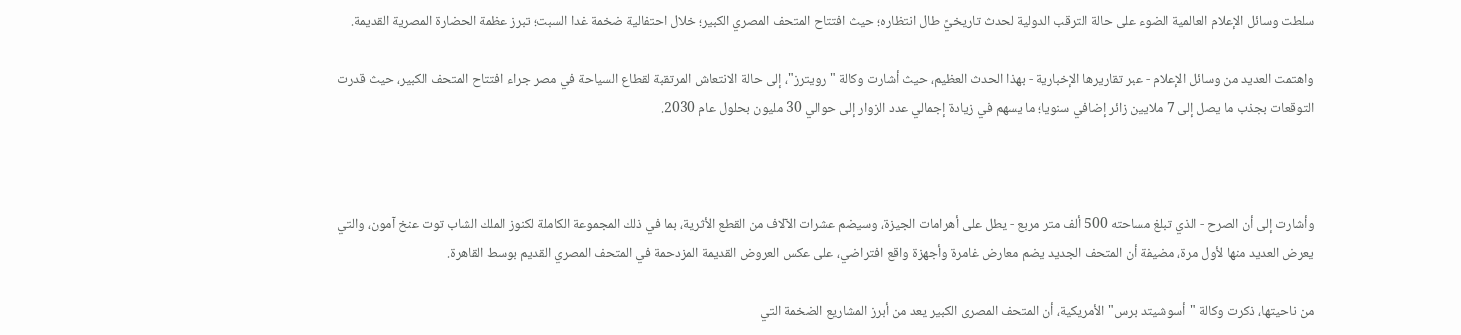سلطت وسائل الإعلام العالمية الضوء على حالة الترقب الدولية لحدث تاريخيً طال انتظاره؛ حيث افتتاح المتحف المصري الكبير؛ خلال احتفالية ضخمة غدا السبت؛ تبرز عظمة الحضارة المصرية القديمة.

واهتمت العديد من وسائل الإعلام - عبر تقاريرها الإخبارية - بهذا الحدث العظيم، حيث أشارت وكالة "رويترز"، إلى حالة الانتعاش المرتقبة لقطاع السياحة في مصر جراء افتتاح المتحف الكبير، حيث قدرت التوقعات بجذب ما يصل إلى 7 ملايين زائر إضافي سنويا؛ ما يسهم في زيادة إجمالي عدد الزوار إلى حوالي 30 مليون بحلول عام 2030.



وأشارت إلى أن الصرح - الذي تبلغ مساحته 500 ألف متر مربع - يطل على أهرامات الجيزة، وسيضم عشرات الآلاف من القطع الأثرية، بما في ذلك المجموعة الكاملة لكنوز الملك الشاب توت عنخ آمون، والتي يعرض العديد منها لأول مرة، مضيفة أن المتحف الجديد يضم معارض غامرة وأجهزة واقع افتراضي، على عكس العروض القديمة المزدحمة في المتحف المصري القديم بوسط القاهرة.

من ناحيتها، ذكرت وكالة "أسوشيتد برس" الأمريكية، أن المتحف المصرى الكبير يعد من أبرز المشاريع الضخمة التي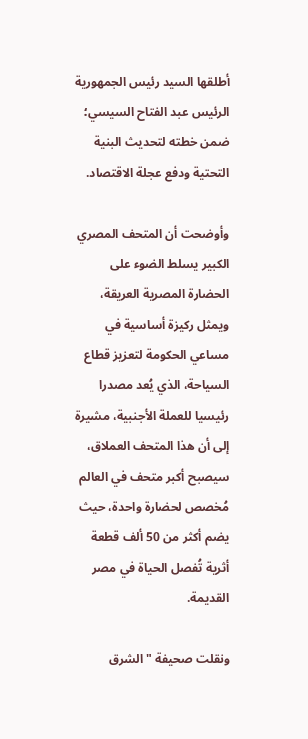أطلقها السيد رئيس الجمهورية الرئيس عبد الفتاح السيسي؛ ضمن خطته لتحديث البنية التحتية ودفع عجلة الاقتصاد.

وأوضحت أن المتحف المصري الكبير يسلط الضوء على الحضارة المصرية العريقة، ويمثل ركيزة أساسية في مساعي الحكومة لتعزيز قطاع السياحة، الذي يُعد مصدرا رئيسيا للعملة الأجنبية، مشيرة إلى أن هذا المتحف العملاق، سيصبح أكبر متحف في العالم مُخصص لحضارة واحدة، حيث يضم أكثر من 50 ألف قطعة أثرية تُفصل الحياة في مصر القديمة.

ونقلت صحيفة "الشرق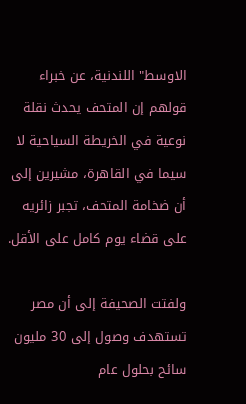الاوسط" اللندنية، عن خبراء قولهم إن المتحف يحدث نقلة نوعية في الخريطة السياحية لا سيما في القاهرة، مشيرين إلى أن ضخامة المتحف، تجبر زائريه على قضاء يوم كامل على الأقل.

ولفتت الصحيفة إلى أن مصر تستهدف وصول إلى 30 مليون سائح بحلول عام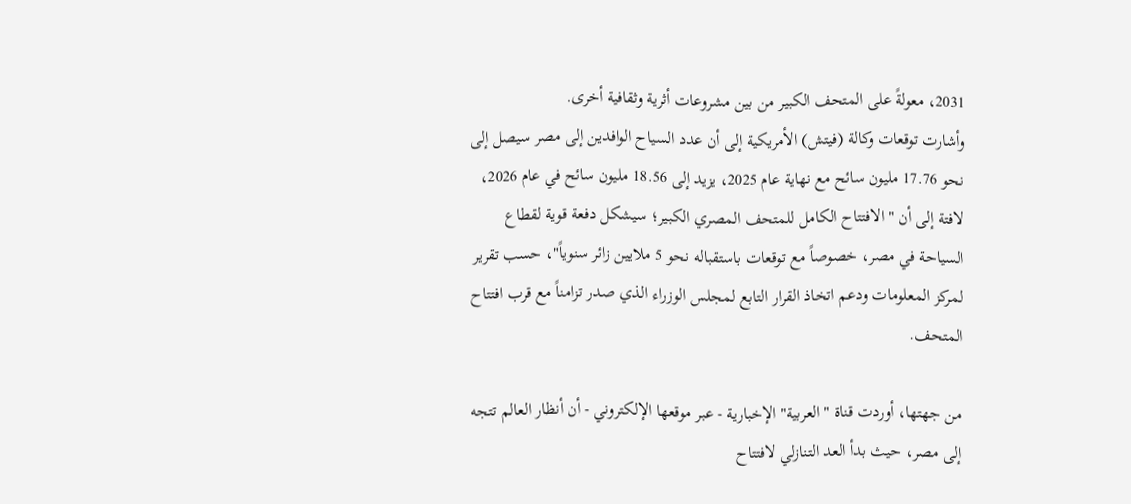2031، معولةً على المتحف الكبير من بين مشروعات أثرية وثقافية أخرى.
وأشارت توقعات وكالة (فيتش) الأمريكية إلى أن عدد السياح الوافدين إلى مصر سيصل إلى نحو 17.76 مليون سائح مع نهاية عام 2025، يزيد إلى 18.56 مليون سائح في عام 2026، لافتة إلى أن "الافتتاح الكامل للمتحف المصري الكبير؛ سيشكل دفعة قوية لقطاع السياحة في مصر، خصوصاً مع توقعات باستقباله نحو 5 ملايين زائر سنوياً"، حسب تقرير لمركز المعلومات ودعم اتخاذ القرار التابع لمجلس الوزراء الذي صدر تزامناً مع قرب افتتاح المتحف.

من جهتها، أوردت قناة "العربية" الإخبارية - عبر موقعها الإلكتروني - أن أنظار العالم تتجه إلى مصر، حيث بدأ العد التنازلي لافتتاح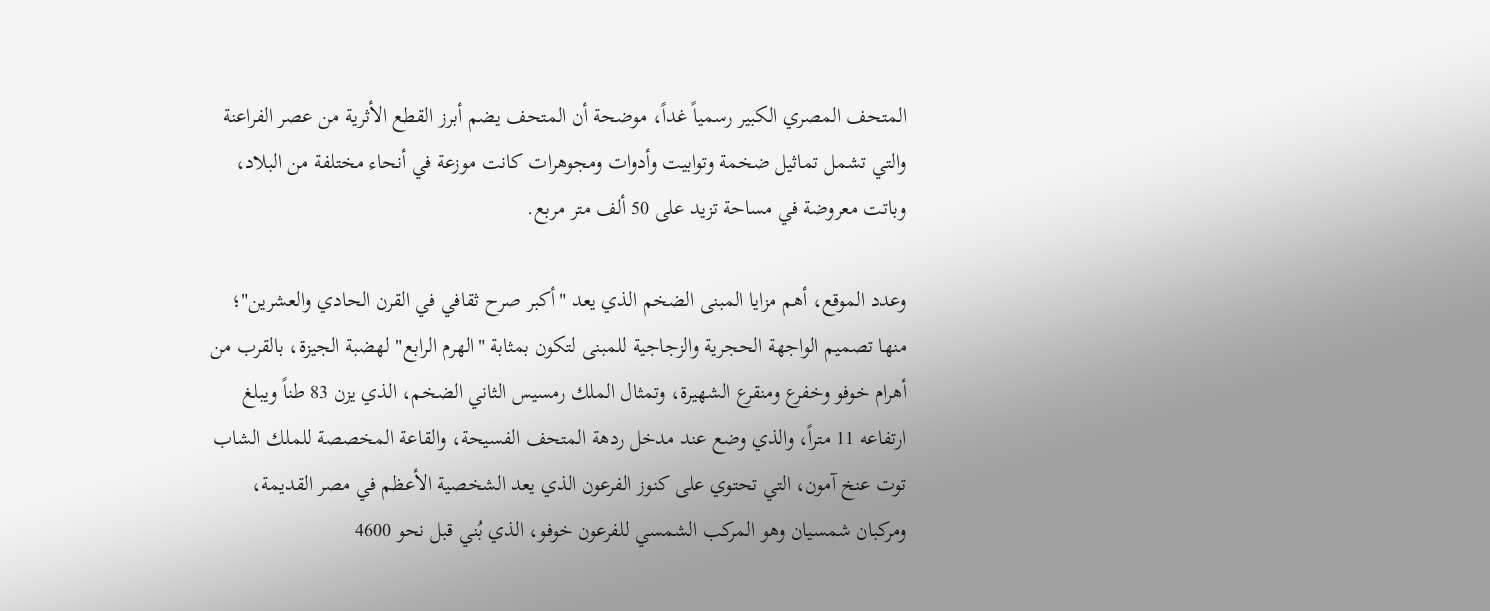المتحف المصري الكبير رسمياً غداً، موضحة أن المتحف يضم أبرز القطع الأثرية من عصر الفراعنة والتي تشمل تماثيل ضخمة وتوابيت وأدوات ومجوهرات كانت موزعة في أنحاء مختلفة من البلاد، وباتت معروضة في مساحة تزيد على 50 ألف متر مربع.

وعدد الموقع، أهم مزايا المبنى الضخم الذي يعد "أكبر صرح ثقافي في القرن الحادي والعشرين"؛ منها تصميم الواجهة الحجرية والزجاجية للمبنى لتكون بمثابة "الهرم الرابع" لهضبة الجيزة، بالقرب من أهرام خوفو وخفرع ومنقرع الشهيرة، وتمثال الملك رمسيس الثاني الضخم، الذي يزن 83 طناً ويبلغ ارتفاعه 11 متراً، والذي وضع عند مدخل ردهة المتحف الفسيحة، والقاعة المخصصة للملك الشاب توت عنخ آمون، التي تحتوي على كنوز الفرعون الذي يعد الشخصية الأعظم في مصر القديمة، ومركبان شمسيان وهو المركب الشمسي للفرعون خوفو، الذي بُني قبل نحو 4600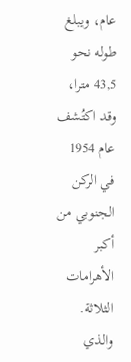عام، ويبلغ طوله نحو 43,5 مترا، وقد اكتُشف عام 1954 في الركن الجنوبي من أكبر الأهرامات الثلاثة. والذي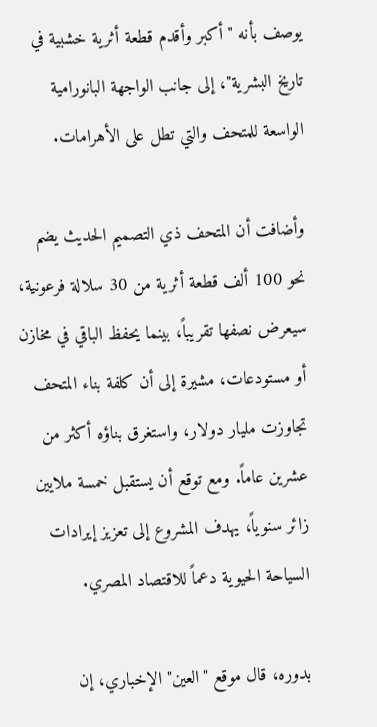يوصف بأنه "أكبر وأقدم قطعة أثرية خشبية في تاريخ البشرية"، إلى جانب الواجهة البانورامية الواسعة للمتحف والتي تطل على الأهرامات.

وأضافت أن المتحف ذي التصميم الحديث يضم نحو 100 ألف قطعة أثرية من 30 سلالة فرعونية، سيعرض نصفها تقريباً، بينما يحفظ الباقي في مخازن أو مستودعات، مشيرة إلى أن كلفة بناء المتحف تجاوزت مليار دولار، واستغرق بناؤه أكثر من عشرين عاماً. ومع توقع أن يستقبل خمسة ملايين زائر سنوياً، يهدف المشروع إلى تعزيز إيرادات السياحة الحيوية دعماً للاقتصاد المصري.

بدوره، قال موقع "العين" الإخباري، إن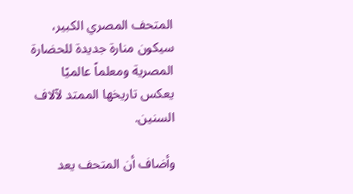المتحف المصري الكبير، سيكون منارة جديدة للحضارة المصرية ومعلماً عالميًا يعكس تاريخها الممتد لآلاف السنين.

وأضاف أن المتحف يعد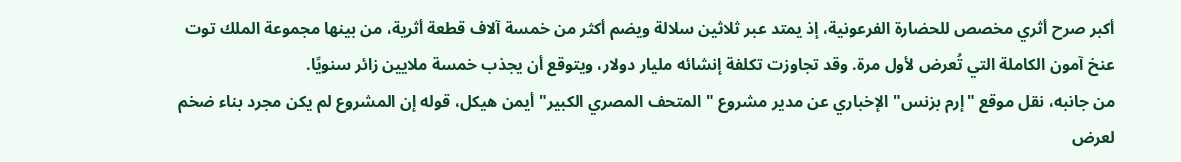أكبر صرح أثري مخصص للحضارة الفرعونية، إذ يمتد عبر ثلاثين سلالة ويضم أكثر من خمسة آلاف قطعة أثرية، من بينها مجموعة الملك توت عنخ آمون الكاملة التي تُعرض لأول مرة. وقد تجاوزت تكلفة إنشائه مليار دولار، ويتوقع أن يجذب خمسة ملايين زائر سنويًا.
من جانبه، نقل موقع "إرم بزنس" الإخباري عن مدير مشروع "المتحف المصري الكبير" أيمن هيكل، قوله إن المشروع لم يكن مجرد بناء ضخم لعرض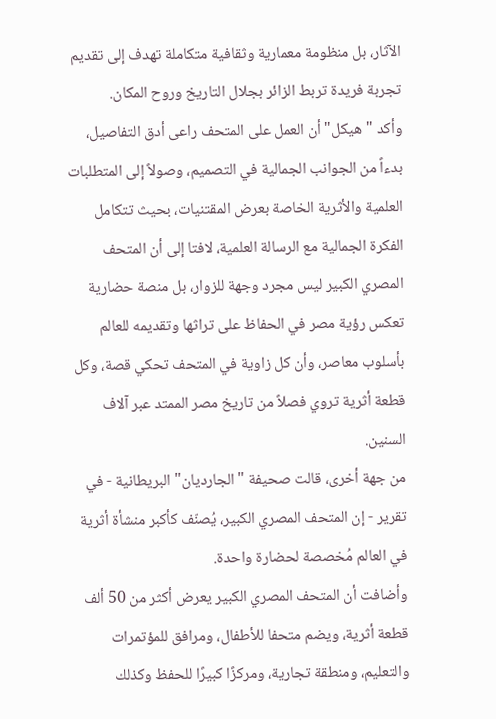الآثار، بل منظومة معمارية وثقافية متكاملة تهدف إلى تقديم تجربة فريدة تربط الزائر بجلال التاريخ وروح المكان.
وأكد "هيكل" أن العمل على المتحف راعى أدق التفاصيل، بدءاً من الجوانب الجمالية في التصميم، وصولاً إلى المتطلبات العلمية والأثرية الخاصة بعرض المقتنيات، بحيث تتكامل الفكرة الجمالية مع الرسالة العلمية، لافتا إلى أن المتحف المصري الكبير ليس مجرد وجهة للزوار، بل منصة حضارية تعكس رؤية مصر في الحفاظ على تراثها وتقديمه للعالم بأسلوب معاصر، وأن كل زاوية في المتحف تحكي قصة، وكل قطعة أثرية تروي فصلاً من تاريخ مصر الممتد عبر آلاف السنين.
من جهة أخرى، قالت صحيفة "الجارديان" البريطانية - في تقرير - إن المتحف المصري الكبير، يُصنّف كأكبر منشأة أثرية في العالم مُخصصة لحضارة واحدة.
وأضافت أن المتحف المصري الكبير يعرض أكثر من 50 ألف قطعة أثرية، ويضم متحفا للأطفال، ومرافق للمؤتمرات والتعليم، ومنطقة تجارية، ومركزًا كبيرًا للحفظ وكذلك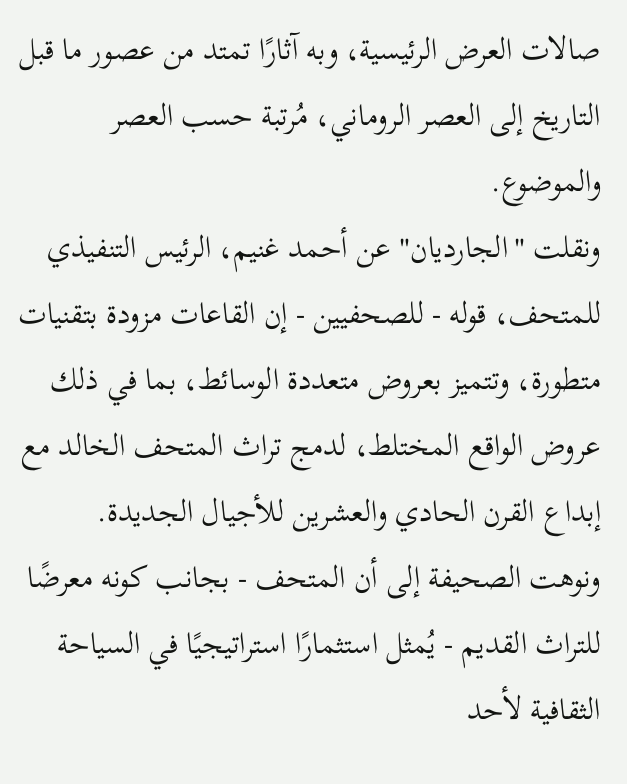صالات العرض الرئيسية، وبه آثارًا تمتد من عصور ما قبل التاريخ إلى العصر الروماني، مُرتبة حسب العصر والموضوع.
ونقلت "الجارديان" عن أحمد غنيم، الرئيس التنفيذي للمتحف، قوله - للصحفيين - إن القاعات مزودة بتقنيات متطورة، وتتميز بعروض متعددة الوسائط، بما في ذلك عروض الواقع المختلط، لدمج تراث المتحف الخالد مع إبداع القرن الحادي والعشرين للأجيال الجديدة.
ونوهت الصحيفة إلى أن المتحف - بجانب كونه معرضًا للتراث القديم - يُمثل استثمارًا استراتيجيًا في السياحة الثقافية لأحد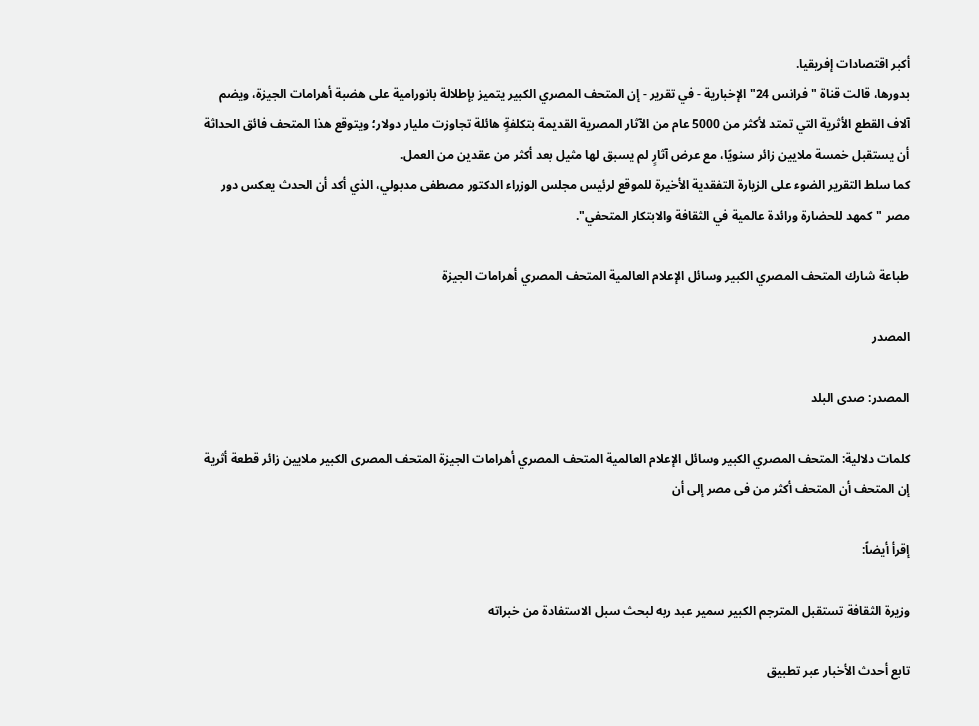أكبر اقتصادات إفريقيا.
بدورها، قالت قناة "فرانس 24" الإخبارية - في تقرير - إن المتحف المصري الكبير يتميز بإطلالة بانورامية على هضبة أهرامات الجيزة، ويضم آلاف القطع الأثرية التي تمتد لأكثر من 5000 عام من الآثار المصرية القديمة بتكلفةٍ هائلة تجاوزت مليار دولار؛ ويتوقع هذا المتحف فائق الحداثة أن يستقبل خمسة ملايين زائر سنويًا، مع عرض آثارٍ لم يسبق لها مثيل بعد أكثر من عقدين من العمل.
كما سلط التقرير الضوء على الزيارة التفقدية الأخيرة للموقع لرئيس مجلس الوزراء الدكتور مصطفى مدبولي، الذي أكد أن الحدث يعكس دور مصر "كمهد للحضارة ورائدة عالمية في الثقافة والابتكار المتحفي".

طباعة شارك المتحف المصري الكبير وسائل الإعلام العالمية المتحف المصري أهرامات الجيزة

المصدر

المصدر: صدى البلد

كلمات دلالية: المتحف المصري الكبير وسائل الإعلام العالمية المتحف المصري أهرامات الجيزة المتحف المصری الکبیر ملایین زائر قطعة أثریة إن المتحف أن المتحف أکثر من فی مصر إلى أن

إقرأ أيضاً:

وزيرة الثقافة تستقبل المترجم الكبير سمير عبد ربه لبحث سبل الاستفادة من خبراته

تابع أحدث الأخبار عبر تطبيق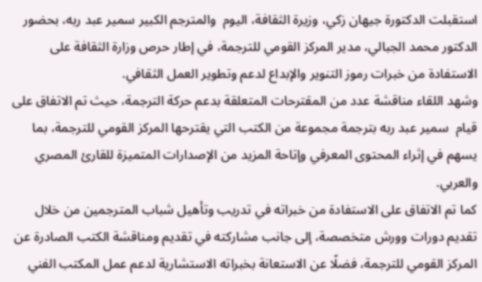استقبلت الدكتورة جيهان زكي، وزيرة الثقافة، اليوم  والمترجم الكبير سمير عبد ربه، بحضور الدكتور محمد الجبالي، مدير المركز القومي للترجمة، في إطار حرص وزارة الثقافة على الاستفادة من خبرات رموز التنوير والإبداع لدعم وتطوير العمل الثقافي.
وشهد اللقاء مناقشة عدد من المقترحات المتعلقة بدعم حركة الترجمة، حيث تم الاتفاق على قيام  سمير عبد ربه بترجمة مجموعة من الكتب التي يقترحها المركز القومي للترجمة، بما يسهم في إثراء المحتوى المعرفي وإتاحة المزيد من الإصدارات المتميزة للقارئ المصري والعربي.
كما تم الاتفاق على الاستفادة من خبراته في تدريب وتأهيل شباب المترجمين من خلال تقديم دورات وورش متخصصة، إلى جانب مشاركته في تقديم ومناقشة الكتب الصادرة عن المركز القومي للترجمة، فضلًا عن الاستعانة بخبراته الاستشارية لدعم عمل المكتب الفني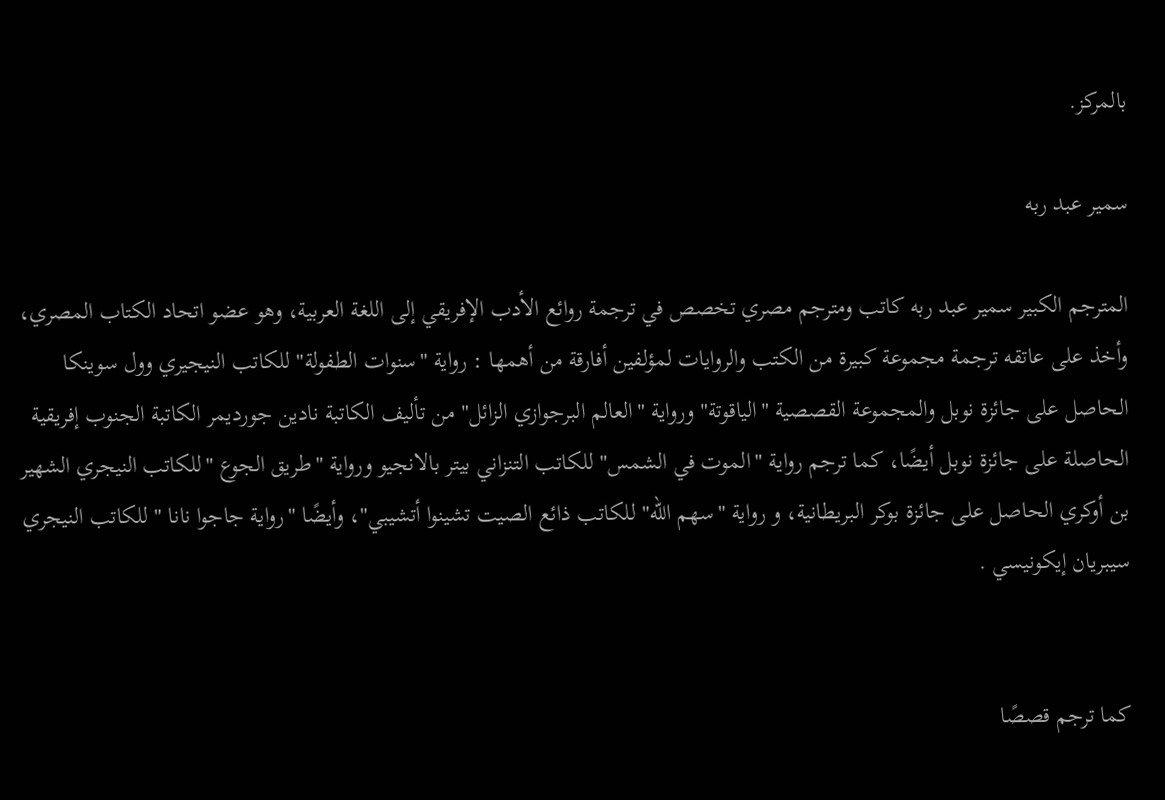بالمركز.

سمير عبد ربه

المترجم الكبير سمير عبد ربه كاتب ومترجم مصري تخصص في ترجمة روائع الأدب الإفريقي إلى اللغة العربية، وهو عضو اتحاد الكتاب المصري، وأخذ على عاتقه ترجمة مجموعة كبيرة من الكتب والروايات لمؤلفين أفارقة من أهمها : رواية "سنوات الطفولة" للكاتب النيجيري وول سوينكا الحاصل على جائزة نوبل والمجموعة القصصية "الياقوتة" ورواية "العالم البرجوازي الزائل" من تأليف الكاتبة نادين جورديمر الكاتبة الجنوب إفريقية الحاصلة على جائزة نوبل أيضًا، كما ترجم رواية "الموت في الشمس" للكاتب التنزاني بيتر بالانجيو ورواية "طريق الجوع "للكاتب النيجري الشهير بن أوكري الحاصل على جائزة بوكر البريطانية، و رواية "سهم الله" للكاتب ذائع الصيت تشينوا أتشيبي"، وأيضًا "رواية جاجوا نانا " للكاتب النيجري سيبريان إيكونيسي .


كما ترجم قصصًا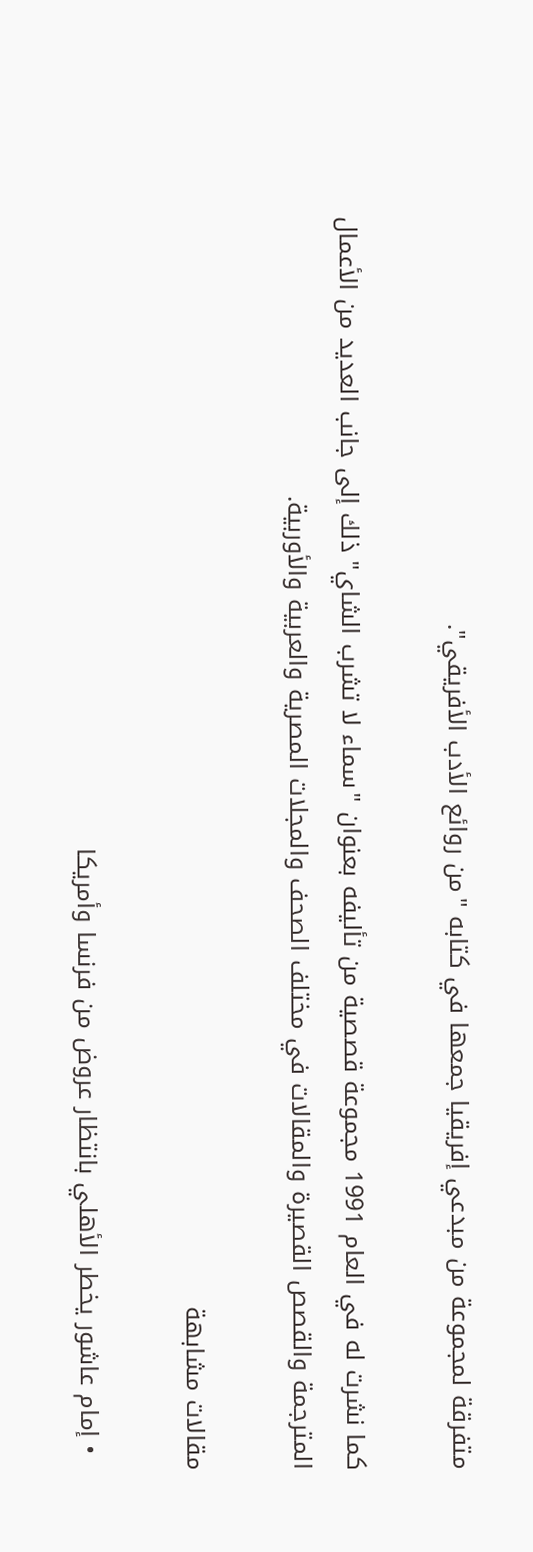متفرقة لمجموعة من مبدعي إفريقيا جمعها في كتابه "من روائع الأدب الأفريقي".

كما نشرت له في العام 1991 مجموعة قصصية من تأليفه بعنوان "سماء لا تشرب الشاي" ذلك إلى جانب العديد من الأعمال المترجمة والقصص القصيرة والمقالات في مختلف الصحف والمجلات المصرية والعربية والأوربية.

مقالات مشابهة

  • إمام عاشور يخطر الأهلي بانتظار عروض من فرنسا وأمريكا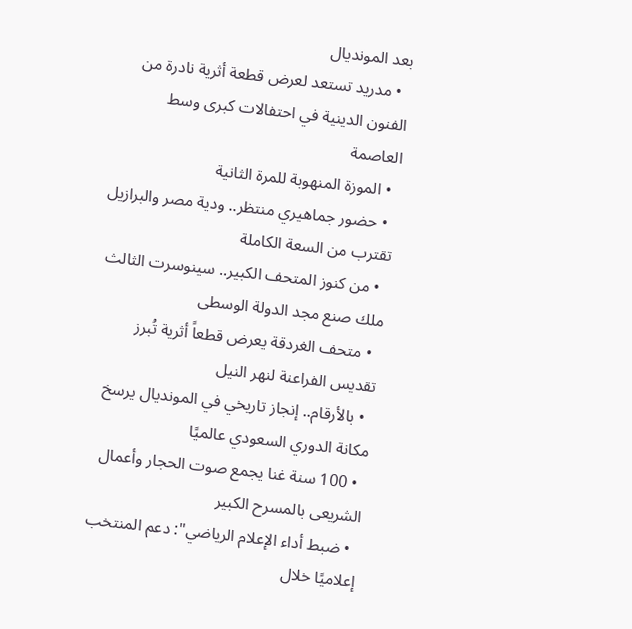بعد المونديال
  • مدريد تستعد لعرض قطعة أثرية نادرة من الفنون الدينية في احتفالات كبرى وسط العاصمة
  • الموزة المنهوبة للمرة الثانية
  • حضور جماهيري منتظر.. ودية مصر والبرازيل تقترب من السعة الكاملة
  • من كنوز المتحف الكبير.. سينوسرت الثالث ملك صنع مجد الدولة الوسطى
  • متحف الغردقة يعرض قطعاً أثرية تُبرز تقديس الفراعنة لنهر النيل
  • بالأرقام.. إنجاز تاريخي في المونديال يرسخ مكانة الدوري السعودي عالميًا
  • 100 سنة غنا يجمع صوت الحجار وأعمال الشريعى بالمسرح الكبير
  • ضبط أداء الإعلام الرياضي": دعم المنتخب إعلاميًا خلال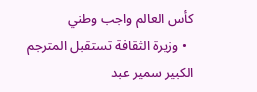كأس العالم واجب وطني
  • وزيرة الثقافة تستقبل المترجم الكبير سمير عبد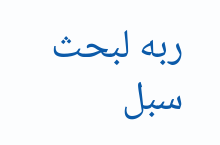ربه لبحث سبل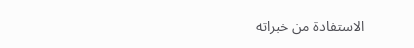الاستفادة من خبراته